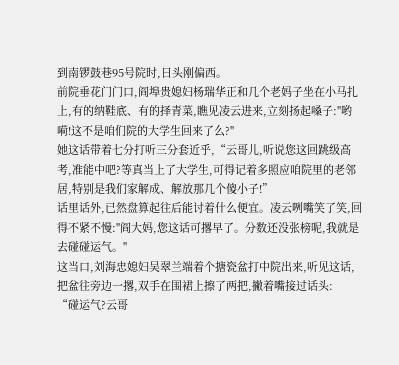到南锣鼓巷95号院时,日头刚偏西。
前院垂花门门口,阎埠贵媳妇杨瑞华正和几个老妈子坐在小马扎上,有的纳鞋底、有的择青菜,瞧见凌云进来,立刻扬起嗓子:"哟嗬!这不是咱们院的大学生回来了么?"
她这话带着七分打听三分套近乎,“云哥儿,听说您这回跳级高考,准能中吧?等真当上了大学生,可得记着多照应咱院里的老邻居,特别是我们家解成、解放那几个傻小子!”
话里话外,已然盘算起往后能讨着什么便宜。凌云咧嘴笑了笑,回得不紧不慢:"阎大妈,您这话可撂早了。分数还没张榜呢,我就是去碰碰运气。"
这当口,刘海忠媳妇吴翠兰端着个搪瓷盆打中院出来,听见这话,把盆往旁边一撂,双手在围裙上擦了两把,撇着嘴接过话头:
“碰运气?云哥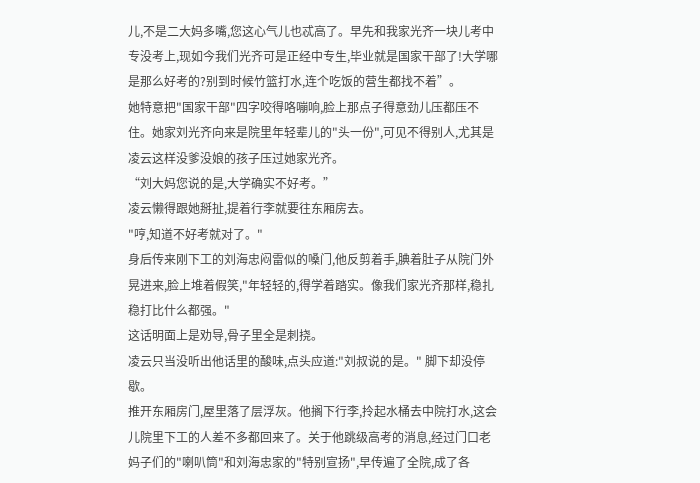儿,不是二大妈多嘴,您这心气儿也忒高了。早先和我家光齐一块儿考中专没考上,现如今我们光齐可是正经中专生,毕业就是国家干部了!大学哪是那么好考的?别到时候竹篮打水,连个吃饭的营生都找不着”。
她特意把"国家干部"四字咬得咯嘣响,脸上那点子得意劲儿压都压不住。她家刘光齐向来是院里年轻辈儿的"头一份",可见不得别人,尤其是凌云这样没爹没娘的孩子压过她家光齐。
“刘大妈您说的是,大学确实不好考。”
凌云懒得跟她掰扯,提着行李就要往东厢房去。
"哼,知道不好考就对了。"
身后传来刚下工的刘海忠闷雷似的嗓门,他反剪着手,腆着肚子从院门外晃进来,脸上堆着假笑,"年轻轻的,得学着踏实。像我们家光齐那样,稳扎稳打比什么都强。"
这话明面上是劝导,骨子里全是刺挠。
凌云只当没听出他话里的酸味,点头应道:"刘叔说的是。" 脚下却没停歇。
推开东厢房门,屋里落了层浮灰。他搁下行李,拎起水桶去中院打水,这会儿院里下工的人差不多都回来了。关于他跳级高考的消息,经过门口老妈子们的"喇叭筒"和刘海忠家的"特别宣扬",早传遍了全院,成了各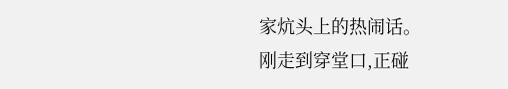家炕头上的热闹话。
刚走到穿堂口,正碰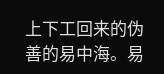上下工回来的伪善的易中海。易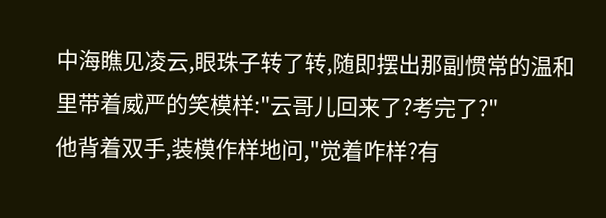中海瞧见凌云,眼珠子转了转,随即摆出那副惯常的温和里带着威严的笑模样:"云哥儿回来了?考完了?"
他背着双手,装模作样地问,"觉着咋样?有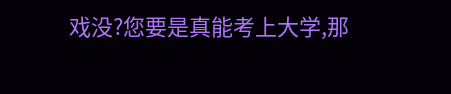戏没?您要是真能考上大学,那